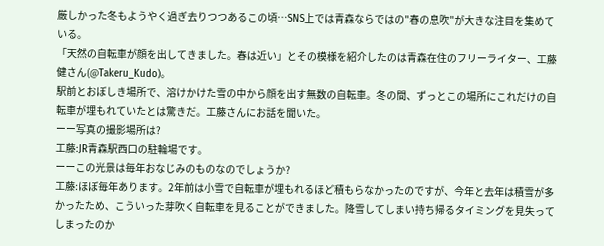厳しかった冬もようやく過ぎ去りつつあるこの頃…SNS上では青森ならではの"春の息吹"が大きな注目を集めている。
「天然の自転車が顔を出してきました。春は近い」とその模様を紹介したのは青森在住のフリーライター、工藤健さん(@Takeru_Kudo)。
駅前とおぼしき場所で、溶けかけた雪の中から顔を出す無数の自転車。冬の間、ずっとこの場所にこれだけの自転車が埋もれていたとは驚きだ。工藤さんにお話を聞いた。
ーー写真の撮影場所は?
工藤:JR青森駅西口の駐輪場です。
ーーこの光景は毎年おなじみのものなのでしょうか?
工藤:ほぼ毎年あります。2年前は小雪で自転車が埋もれるほど積もらなかったのですが、今年と去年は積雪が多かったため、こういった芽吹く自転車を見ることができました。降雪してしまい持ち帰るタイミングを見失ってしまったのか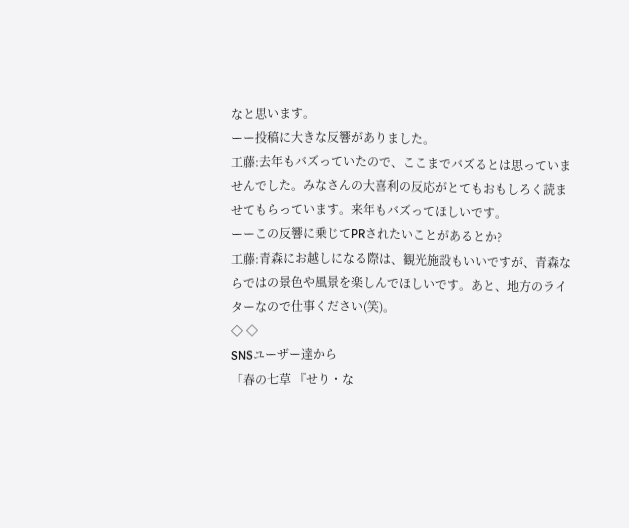なと思います。
ーー投稿に大きな反響がありました。
工藤:去年もバズっていたので、ここまでバズるとは思っていませんでした。みなさんの大喜利の反応がとてもおもしろく読ませてもらっています。来年もバズってほしいです。
ーーこの反響に乗じてPRされたいことがあるとか?
工藤:青森にお越しになる際は、観光施設もいいですが、青森ならではの景色や風景を楽しんでほしいです。あと、地方のライターなので仕事ください(笑)。
◇ ◇
SNSユーザー達から
「春の七草 『せり・な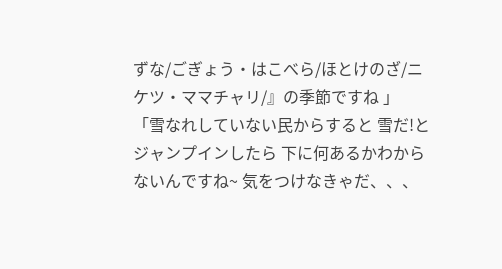ずな/ごぎょう・はこべら/ほとけのざ/ニケツ・ママチャリ/』の季節ですね 」
「雪なれしていない民からすると 雪だ!とジャンプインしたら 下に何あるかわからないんですね~ 気をつけなきゃだ、、、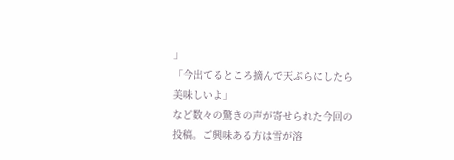」
「今出てるところ摘んで天ぷらにしたら美味しいよ」
など数々の驚きの声が寄せられた今回の投稿。ご興味ある方は雪が溶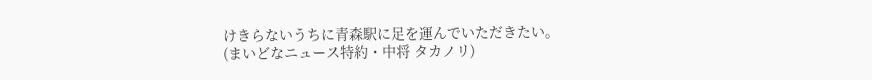けきらないうちに青森駅に足を運んでいただきたい。
(まいどなニュース特約・中将 タカノリ)